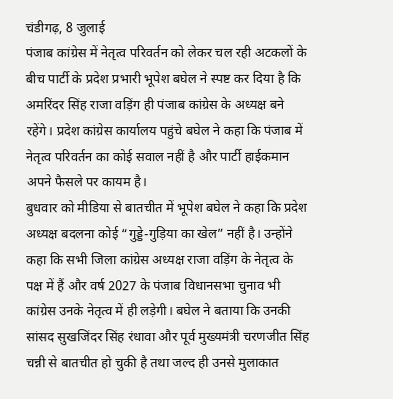चंडीगढ़, 8 जुलाई
पंजाब कांग्रेस में नेतृत्व परिवर्तन को लेकर चल रही अटकलों के बीच पार्टी के प्रदेश प्रभारी भूपेश बघेल ने स्पष्ट कर दिया है कि अमरिंदर सिंह राजा वड़िंग ही पंजाब कांग्रेस के अध्यक्ष बने रहेंगे। प्रदेश कांग्रेस कार्यालय पहुंचे बघेल ने कहा कि पंजाब में नेतृत्व परिवर्तन का कोई सवाल नहीं है और पार्टी हाईकमान अपने फैसले पर कायम है।
बुधवार को मीडिया से बातचीत में भूपेश बघेल ने कहा कि प्रदेश अध्यक्ष बदलना कोई “गुड्डे-गुड़िया का खेल” नहीं है। उन्होंने कहा कि सभी जिला कांग्रेस अध्यक्ष राजा वड़िंग के नेतृत्व के पक्ष में हैं और वर्ष 2027 के पंजाब विधानसभा चुनाव भी कांग्रेस उनके नेतृत्व में ही लड़ेगी। बघेल ने बताया कि उनकी सांसद सुखजिंदर सिंह रंधावा और पूर्व मुख्यमंत्री चरणजीत सिंह चन्नी से बातचीत हो चुकी है तथा जल्द ही उनसे मुलाकात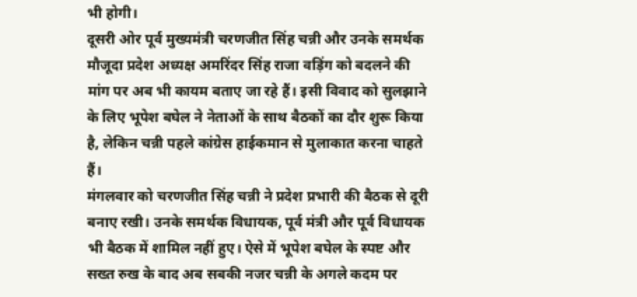भी होगी।
दूसरी ओर पूर्व मुख्यमंत्री चरणजीत सिंह चन्नी और उनके समर्थक मौजूदा प्रदेश अध्यक्ष अमरिंदर सिंह राजा वड़िंग को बदलने की मांग पर अब भी कायम बताए जा रहे हैं। इसी विवाद को सुलझाने के लिए भूपेश बघेल ने नेताओं के साथ बैठकों का दौर शुरू किया है, लेकिन चन्नी पहले कांग्रेस हाईकमान से मुलाकात करना चाहते हैं।
मंगलवार को चरणजीत सिंह चन्नी ने प्रदेश प्रभारी की बैठक से दूरी बनाए रखी। उनके समर्थक विधायक, पूर्व मंत्री और पूर्व विधायक भी बैठक में शामिल नहीं हुए। ऐसे में भूपेश बघेल के स्पष्ट और सख्त रुख के बाद अब सबकी नजर चन्नी के अगले कदम पर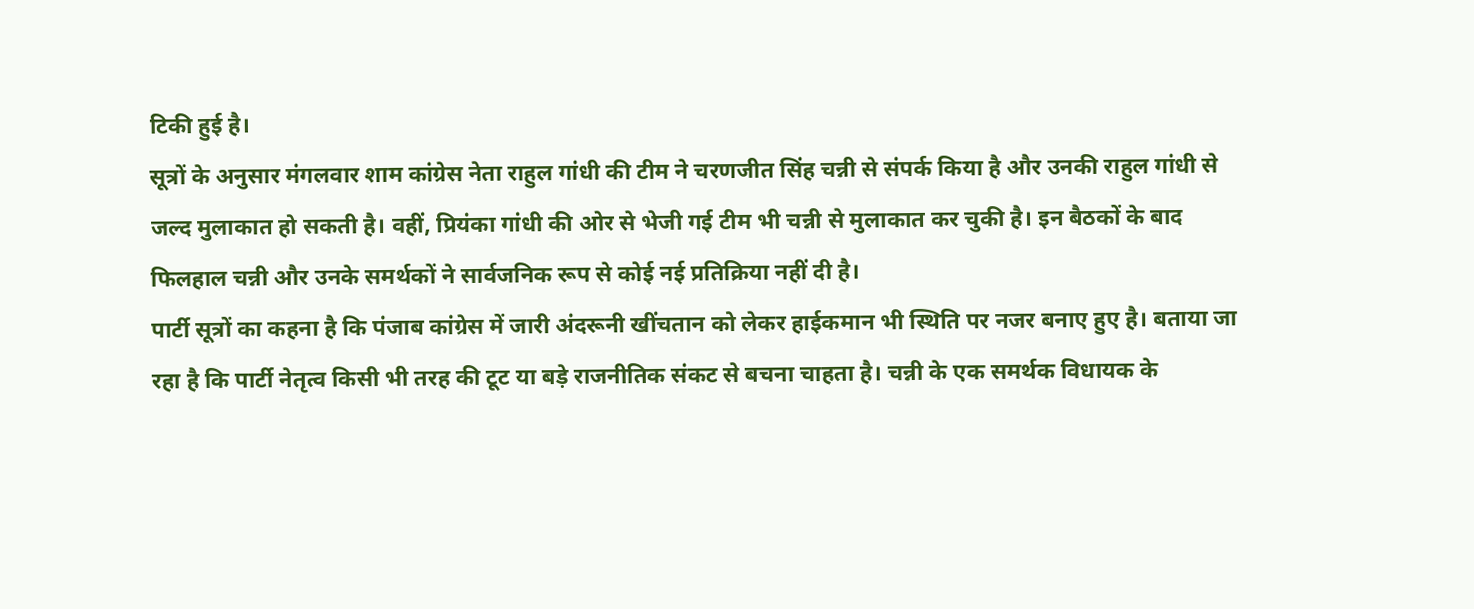टिकी हुई है।
सूत्रों के अनुसार मंगलवार शाम कांग्रेस नेता राहुल गांधी की टीम ने चरणजीत सिंह चन्नी से संपर्क किया है और उनकी राहुल गांधी से जल्द मुलाकात हो सकती है। वहीं, प्रियंका गांधी की ओर से भेजी गई टीम भी चन्नी से मुलाकात कर चुकी है। इन बैठकों के बाद फिलहाल चन्नी और उनके समर्थकों ने सार्वजनिक रूप से कोई नई प्रतिक्रिया नहीं दी है।
पार्टी सूत्रों का कहना है कि पंजाब कांग्रेस में जारी अंदरूनी खींचतान को लेकर हाईकमान भी स्थिति पर नजर बनाए हुए है। बताया जा रहा है कि पार्टी नेतृत्व किसी भी तरह की टूट या बड़े राजनीतिक संकट से बचना चाहता है। चन्नी के एक समर्थक विधायक के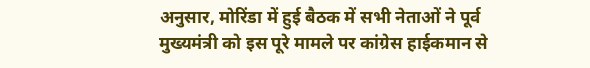अनुसार, मोरिंडा में हुई बैठक में सभी नेताओं ने पूर्व मुख्यमंत्री को इस पूरे मामले पर कांग्रेस हाईकमान से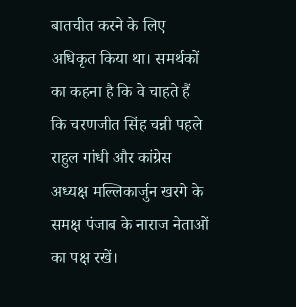बातचीत करने के लिए अधिकृत किया था। समर्थकों का कहना है कि वे चाहते हैं कि चरणजीत सिंह चन्नी पहले राहुल गांधी और कांग्रेस अध्यक्ष मल्लिकार्जुन खरगे के समक्ष पंजाब के नाराज नेताओं का पक्ष रखें।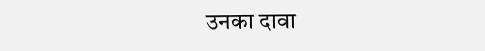उनका दावा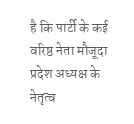है कि पार्टी के कई वरिष्ठ नेता मौजूदा प्रदेश अध्यक्ष के नेतृत्व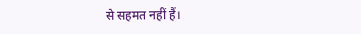से सहमत नहीं हैं।